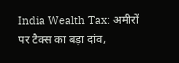India Wealth Tax: अमीरों पर टैक्स का बड़ा दांव,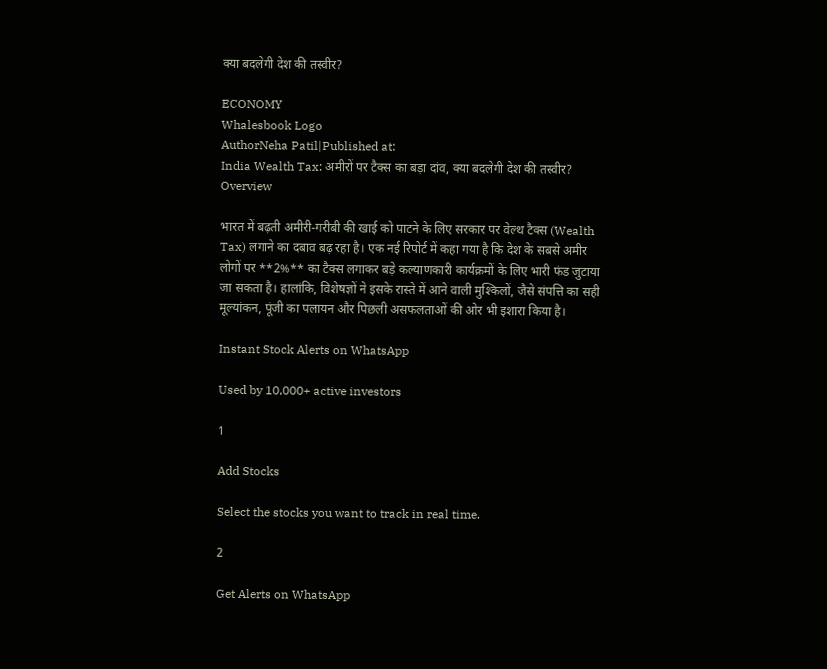क्या बदलेगी देश की तस्वीर?

ECONOMY
Whalesbook Logo
AuthorNeha Patil|Published at:
India Wealth Tax: अमीरों पर टैक्स का बड़ा दांव, क्या बदलेगी देश की तस्वीर?
Overview

भारत में बढ़ती अमीरी-गरीबी की खाई को पाटने के लिए सरकार पर वेल्थ टैक्स (Wealth Tax) लगाने का दबाव बढ़ रहा है। एक नई रिपोर्ट में कहा गया है कि देश के सबसे अमीर लोगों पर **2%** का टैक्स लगाकर बड़े कल्याणकारी कार्यक्रमों के लिए भारी फंड जुटाया जा सकता है। हालांकि, विशेषज्ञों ने इसके रास्ते में आने वाली मुश्किलों, जैसे संपत्ति का सही मूल्यांकन, पूंजी का पलायन और पिछली असफलताओं की ओर भी इशारा किया है।

Instant Stock Alerts on WhatsApp

Used by 10,000+ active investors

1

Add Stocks

Select the stocks you want to track in real time.

2

Get Alerts on WhatsApp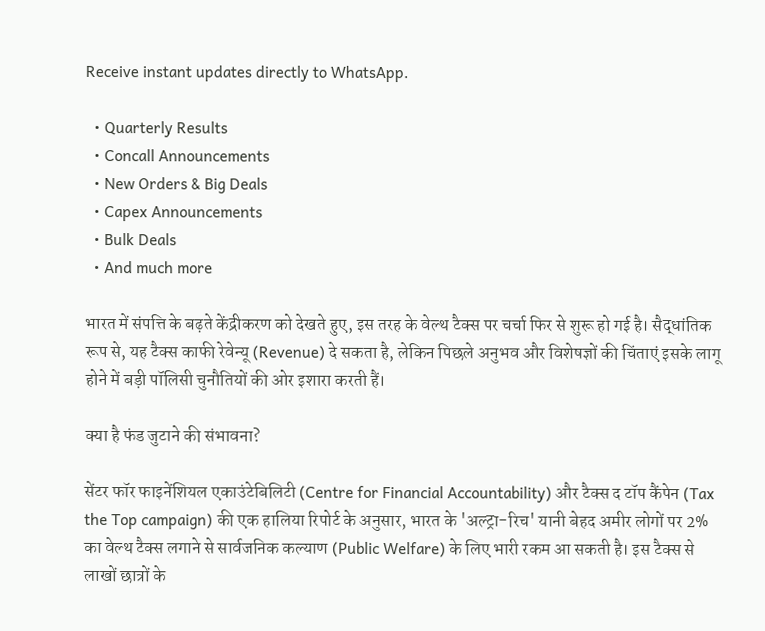Receive instant updates directly to WhatsApp.

  • Quarterly Results
  • Concall Announcements
  • New Orders & Big Deals
  • Capex Announcements
  • Bulk Deals
  • And much more

भारत में संपत्ति के बढ़ते केंद्रीकरण को देखते हुए, इस तरह के वेल्थ टैक्स पर चर्चा फिर से शुरू हो गई है। सैद्धांतिक रूप से, यह टैक्स काफी रेवेन्यू (Revenue) दे सकता है, लेकिन पिछले अनुभव और विशेषज्ञों की चिंताएं इसके लागू होने में बड़ी पॉलिसी चुनौतियों की ओर इशारा करती हैं।

क्या है फंड जुटाने की संभावना?

सेंटर फॉर फाइनेंशियल एकाउंटेबिलिटी (Centre for Financial Accountability) और टैक्स द टॉप कैंपेन (Tax the Top campaign) की एक हालिया रिपोर्ट के अनुसार, भारत के 'अल्ट्रा-रिच' यानी बेहद अमीर लोगों पर 2% का वेल्थ टैक्स लगाने से सार्वजनिक कल्याण (Public Welfare) के लिए भारी रकम आ सकती है। इस टैक्स से लाखों छात्रों के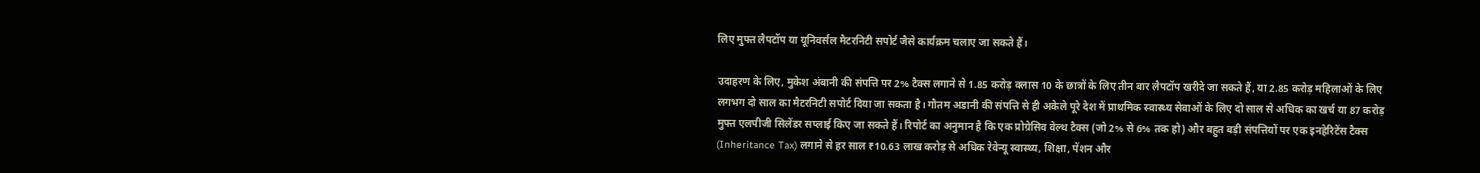लिए मुफ्त लैपटॉप या यूनिवर्सल मैटरनिटी सपोर्ट जैसे कार्यक्रम चलाए जा सकते हैं।

उदाहरण के लिए, मुकेश अंबानी की संपत्ति पर 2% टैक्स लगाने से 1.85 करोड़ क्लास 10 के छात्रों के लिए तीन बार लैपटॉप खरीदे जा सकते हैं, या 2.85 करोड़ महिलाओं के लिए लगभग दो साल का मैटरनिटी सपोर्ट दिया जा सकता है। गौतम अडानी की संपत्ति से ही अकेले पूरे देश में प्राथमिक स्वास्थ्य सेवाओं के लिए दो साल से अधिक का खर्च या 87 करोड़ मुफ्त एलपीजी सिलेंडर सप्लाई किए जा सकते हैं। रिपोर्ट का अनुमान है कि एक प्रोग्रेसिव वेल्थ टैक्स (जो 2% से 6% तक हो) और बहुत बड़ी संपत्तियों पर एक इनहेरिटेंस टैक्स (Inheritance Tax) लगाने से हर साल ₹10.63 लाख करोड़ से अधिक रेवेन्यू स्वास्थ्य, शिक्षा, पेंशन और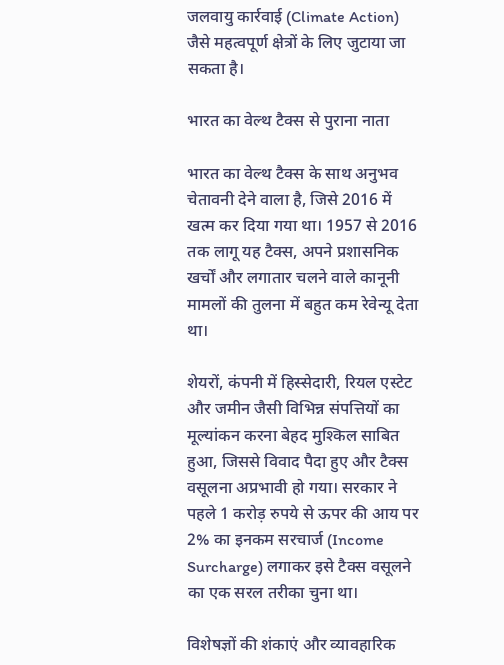जलवायु कार्रवाई (Climate Action) जैसे महत्वपूर्ण क्षेत्रों के लिए जुटाया जा सकता है।

भारत का वेल्थ टैक्स से पुराना नाता

भारत का वेल्थ टैक्स के साथ अनुभव चेतावनी देने वाला है, जिसे 2016 में खत्म कर दिया गया था। 1957 से 2016 तक लागू यह टैक्स, अपने प्रशासनिक खर्चों और लगातार चलने वाले कानूनी मामलों की तुलना में बहुत कम रेवेन्यू देता था।

शेयरों, कंपनी में हिस्सेदारी, रियल एस्टेट और जमीन जैसी विभिन्न संपत्तियों का मूल्यांकन करना बेहद मुश्किल साबित हुआ, जिससे विवाद पैदा हुए और टैक्स वसूलना अप्रभावी हो गया। सरकार ने पहले 1 करोड़ रुपये से ऊपर की आय पर 2% का इनकम सरचार्ज (Income Surcharge) लगाकर इसे टैक्स वसूलने का एक सरल तरीका चुना था।

विशेषज्ञों की शंकाएं और व्यावहारिक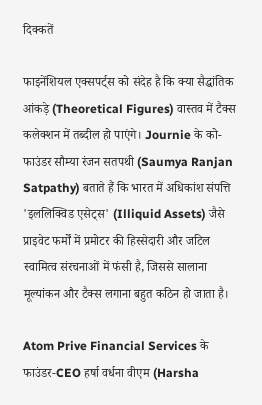दिक्कतें

फाइनेंशियल एक्सपर्ट्स को संदेह है कि क्या सैद्धांतिक आंकड़े (Theoretical Figures) वास्तव में टैक्स कलेक्शन में तब्दील हो पाएंगे। Journie के को-फाउंडर सौम्या रंजन सतपथी (Saumya Ranjan Satpathy) बताते हैं कि भारत में अधिकांश संपत्ति 'इललिक्विड एसेट्स' (Illiquid Assets) जैसे प्राइवेट फर्मों में प्रमोटर की हिस्सेदारी और जटिल स्वामित्व संरचनाओं में फंसी है, जिससे सालाना मूल्यांकन और टैक्स लगाना बहुत कठिन हो जाता है।

Atom Prive Financial Services के फाउंडर-CEO हर्षा वर्धना वीएम (Harsha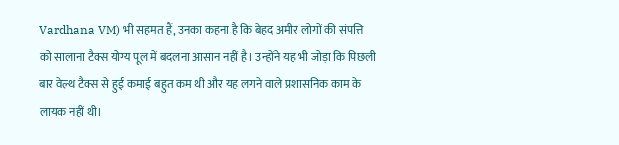Vardhana VM) भी सहमत हैं, उनका कहना है कि बेहद अमीर लोगों की संपत्ति को सालाना टैक्स योग्य पूल में बदलना आसान नहीं है। उन्होंने यह भी जोड़ा कि पिछली बार वेल्थ टैक्स से हुई कमाई बहुत कम थी और यह लगने वाले प्रशासनिक काम के लायक नहीं थी।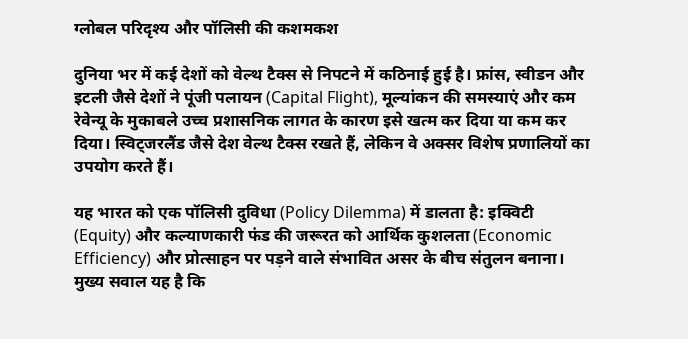ग्लोबल परिदृश्य और पॉलिसी की कशमकश

दुनिया भर में कई देशों को वेल्थ टैक्स से निपटने में कठिनाई हुई है। फ्रांस, स्वीडन और इटली जैसे देशों ने पूंजी पलायन (Capital Flight), मूल्यांकन की समस्याएं और कम रेवेन्यू के मुकाबले उच्च प्रशासनिक लागत के कारण इसे खत्म कर दिया या कम कर दिया। स्विट्जरलैंड जैसे देश वेल्थ टैक्स रखते हैं, लेकिन वे अक्सर विशेष प्रणालियों का उपयोग करते हैं।

यह भारत को एक पॉलिसी दुविधा (Policy Dilemma) में डालता है: इक्विटी (Equity) और कल्याणकारी फंड की जरूरत को आर्थिक कुशलता (Economic Efficiency) और प्रोत्साहन पर पड़ने वाले संभावित असर के बीच संतुलन बनाना। मुख्य सवाल यह है कि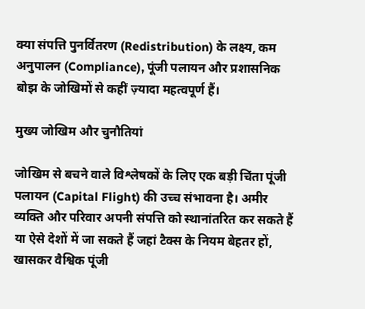क्या संपत्ति पुनर्वितरण (Redistribution) के लक्ष्य, कम अनुपालन (Compliance), पूंजी पलायन और प्रशासनिक बोझ के जोखिमों से कहीं ज़्यादा महत्वपूर्ण हैं।

मुख्य जोखिम और चुनौतियां

जोखिम से बचने वाले विश्लेषकों के लिए एक बड़ी चिंता पूंजी पलायन (Capital Flight) की उच्च संभावना है। अमीर व्यक्ति और परिवार अपनी संपत्ति को स्थानांतरित कर सकते हैं या ऐसे देशों में जा सकते हैं जहां टैक्स के नियम बेहतर हों, खासकर वैश्विक पूंजी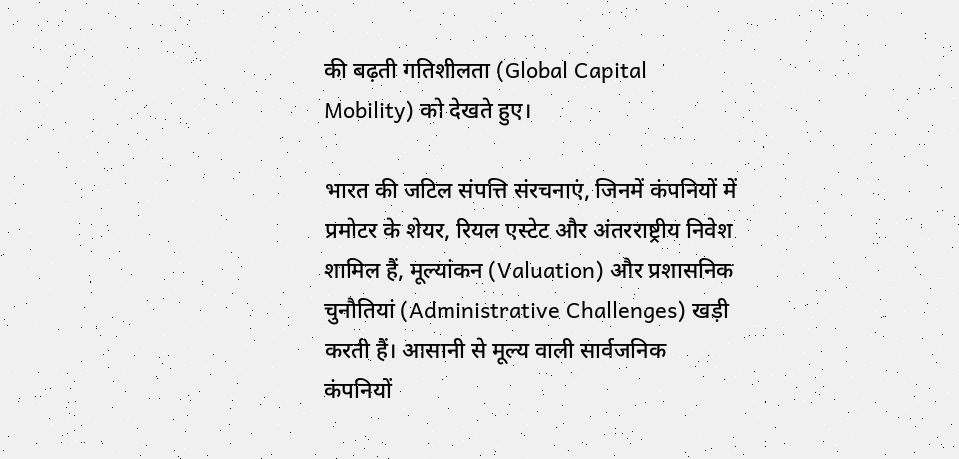की बढ़ती गतिशीलता (Global Capital Mobility) को देखते हुए।

भारत की जटिल संपत्ति संरचनाएं, जिनमें कंपनियों में प्रमोटर के शेयर, रियल एस्टेट और अंतरराष्ट्रीय निवेश शामिल हैं, मूल्यांकन (Valuation) और प्रशासनिक चुनौतियां (Administrative Challenges) खड़ी करती हैं। आसानी से मूल्य वाली सार्वजनिक कंपनियों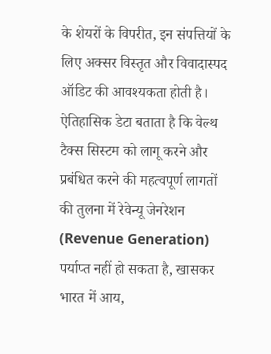के शेयरों के विपरीत, इन संपत्तियों के लिए अक्सर विस्तृत और विवादास्पद ऑडिट की आवश्यकता होती है। ऐतिहासिक डेटा बताता है कि वेल्थ टैक्स सिस्टम को लागू करने और प्रबंधित करने की महत्वपूर्ण लागतों की तुलना में रेवेन्यू जेनरेशन (Revenue Generation) पर्याप्त नहीं हो सकता है, खासकर भारत में आय,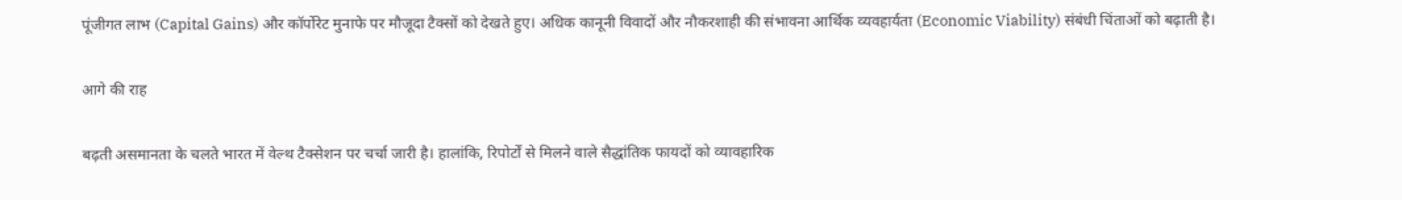पूंजीगत लाभ (Capital Gains) और कॉर्पोरेट मुनाफे पर मौजूदा टैक्सों को देखते हुए। अधिक कानूनी विवादों और नौकरशाही की संभावना आर्थिक व्यवहार्यता (Economic Viability) संबंधी चिंताओं को बढ़ाती है।

आगे की राह

बढ़ती असमानता के चलते भारत में वेल्थ टैक्सेशन पर चर्चा जारी है। हालांकि, रिपोर्टों से मिलने वाले सैद्धांतिक फायदों को व्यावहारिक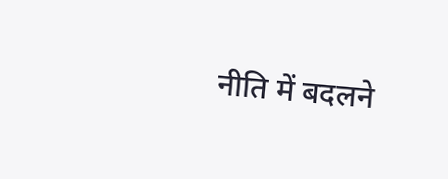नीति में बदलने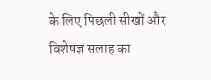के लिए पिछली सीखों और विशेषज्ञ सलाह का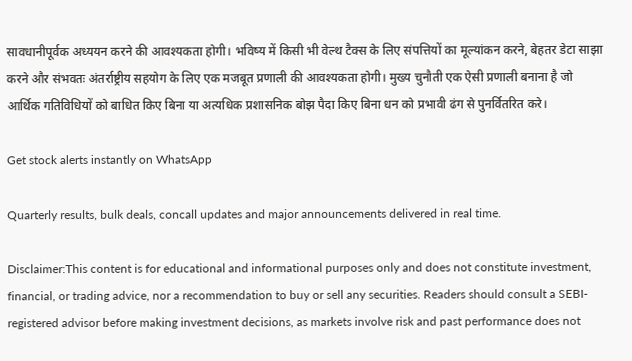सावधानीपूर्वक अध्ययन करने की आवश्यकता होगी। भविष्य में किसी भी वेल्थ टैक्स के लिए संपत्तियों का मूल्यांकन करने, बेहतर डेटा साझा करने और संभवतः अंतर्राष्ट्रीय सहयोग के लिए एक मजबूत प्रणाली की आवश्यकता होगी। मुख्य चुनौती एक ऐसी प्रणाली बनाना है जो आर्थिक गतिविधियों को बाधित किए बिना या अत्यधिक प्रशासनिक बोझ पैदा किए बिना धन को प्रभावी ढंग से पुनर्वितरित करे।

Get stock alerts instantly on WhatsApp

Quarterly results, bulk deals, concall updates and major announcements delivered in real time.

Disclaimer:This content is for educational and informational purposes only and does not constitute investment, financial, or trading advice, nor a recommendation to buy or sell any securities. Readers should consult a SEBI-registered advisor before making investment decisions, as markets involve risk and past performance does not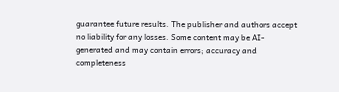guarantee future results. The publisher and authors accept no liability for any losses. Some content may be AI-generated and may contain errors; accuracy and completeness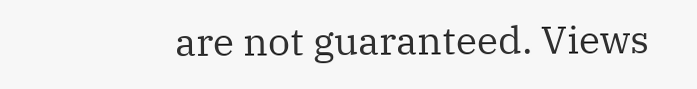are not guaranteed. Views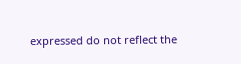expressed do not reflect the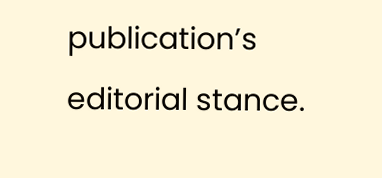publication’s editorial stance.